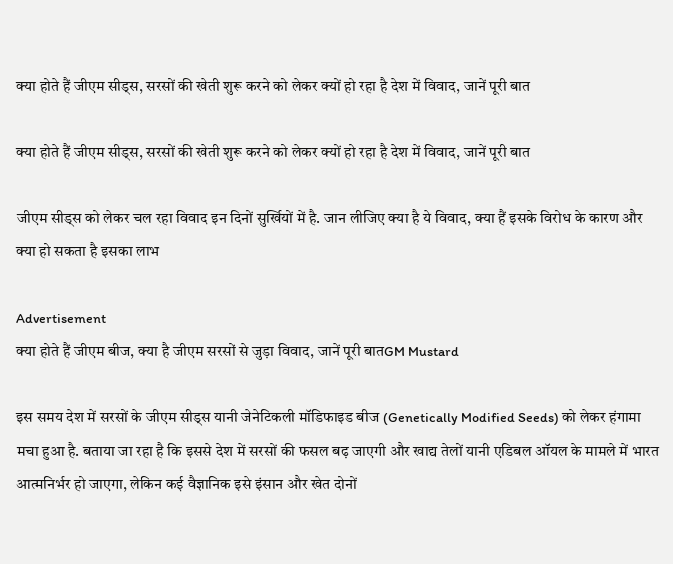क्या होते हैं जीएम सीड्स, सरसों की खेती शुरू करने को लेकर क्यों हो रहा है देश में विवाद, जानें पूरी बात

क्या होते हैं जीएम सीड्स, सरसों की खेती शुरू करने को लेकर क्यों हो रहा है देश में विवाद, जानें पूरी बात

जीएम सीड्स को लेकर चल रहा विवाद इन दिनों सुर्खियों में है. जान लीजिए क्या है ये विवाद, क्या हैं इसके विरोध के कारण और क्या हो सकता है इसका लाभ

Advertisement
क्या होते हैं जीएम बीज, क्या है जीएम सरसों से जुड़ा विवाद, जानें पूरी बातGM Mustard

इस समय देश में सरसों के जीएम सीड्स यानी जेनेटिकली मॉडिफाइड बीज (Genetically Modified Seeds) को लेकर हंगामा मचा हुआ है. बताया जा रहा है कि इससे देश में सरसों की फसल बढ़ जाएगी और खाद्य तेलों यानी एडिबल ऑयल के मामले में भारत आत्मनिर्भर हो जाएगा, लेकिन कई वैज्ञानिक इसे इंसान और खेत दोनों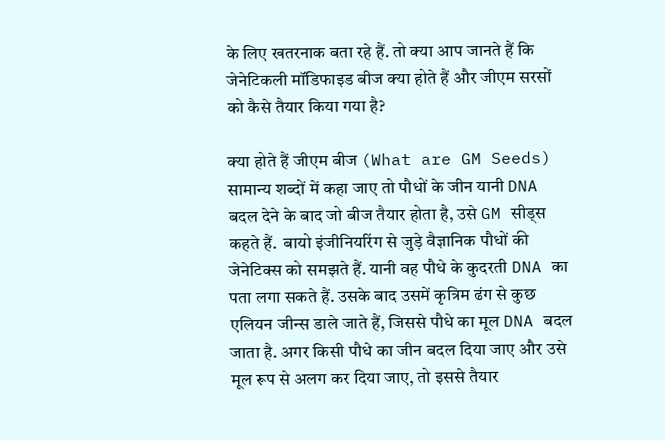के लिए खतरनाक बता रहे हैं. तो क्या आप जानते हैं कि जेनेटिकली मॉडिफाइड बीज क्या होते हैं और जीएम सरसों को कैसे तैयार किया गया है?

क्या होते हैं जीएम बीज (What are GM Seeds)
सामान्य शब्दों में कहा जाए तो पौधों के जीन यानी DNA बदल देने के बाद जो बीज तैयार होता है, उसे GM सीड्स कहते हैं.  बायो इंजीनियरिंग से जुड़े वैज्ञानिक पौधों की जेनेटिक्स को समझते हैं. यानी वह पौधे के कुदरती DNA का पता लगा सकते हैं. उसके बाद उसमें कृत्रिम ढंग से कुछ एलियन जीन्स डाले जाते हैं, जिससे पौधे का मूल DNA बदल जाता है. अगर किसी पौधे का जीन बदल दिया जाए और उसे मूल रूप से अलग कर दिया जाए, तो इससे तैयार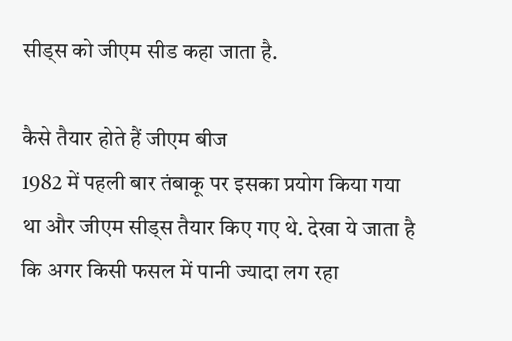सीड्स को जीएम सीड कहा जाता है.

कैसे तैयार होते हैं जीएम बीज
1982 में पहली बार तंबाकू पर इसका प्रयोग किया गया था और जीएम सीड्स तैयार किए गए थे. देखा ये जाता है कि अगर किसी फसल में पानी ज्यादा लग रहा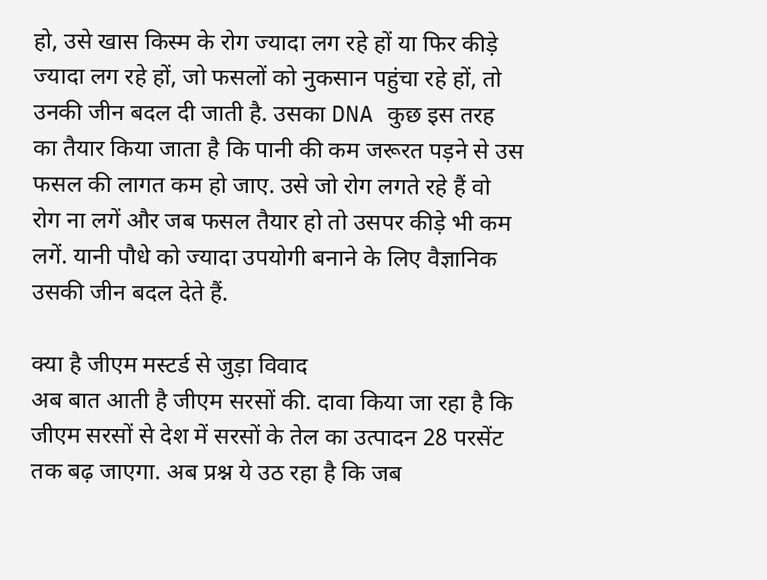हो, उसे खास किस्म के रोग ज्यादा लग रहे हों या फिर कीड़े ज्यादा लग रहे हों, जो फसलों को नुकसान पहुंचा रहे हों, तो उनकी जीन बदल दी जाती है. उसका DNA कुछ इस तरह का तैयार किया जाता है कि पानी की कम जरूरत पड़ने से उस फसल की लागत कम हो जाए. उसे जो रोग लगते रहे हैं वो रोग ना लगें और जब फसल तैयार हो तो उसपर कीड़े भी कम लगें. यानी पौधे को ज्यादा उपयोगी बनाने के लिए वैज्ञानिक उसकी जीन बदल देते हैं.

क्या है जीएम मस्टर्ड से जुड़ा विवाद
अब बात आती है जीएम सरसों की. दावा किया जा रहा है कि जीएम सरसों से देश में सरसों के तेल का उत्पादन 28 परसेंट तक बढ़ जाएगा. अब प्रश्न ये उठ रहा है कि जब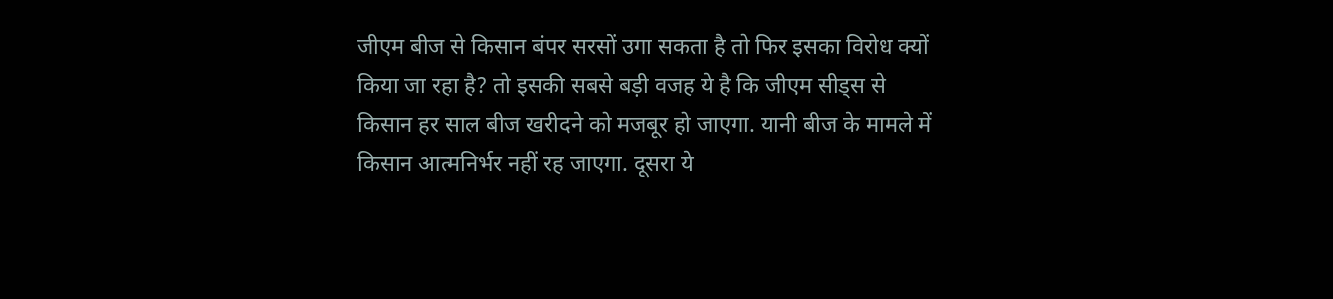जीएम बीज से किसान बंपर सरसों उगा सकता है तो फिर इसका विरोध क्यों किया जा रहा है? तो इसकी सबसे बड़ी वजह ये है कि जीएम सीड्स से किसान हर साल बीज खरीदने को मजबूर हो जाएगा. यानी बीज के मामले में किसान आत्मनिर्भर नहीं रह जाएगा. दूसरा ये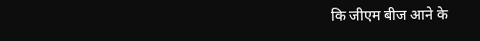कि जीएम बीज आने के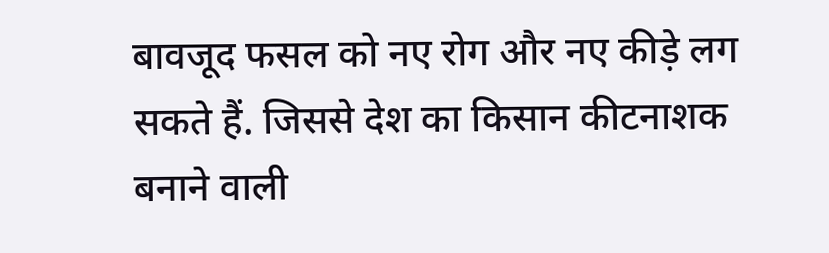बावजूद फसल को नए रोग और नए कीड़े लग सकते हैं. जिससे देश का किसान कीटनाशक बनाने वाली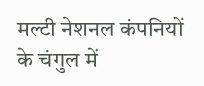मल्टी नेशनल कंपनियों के चंगुल में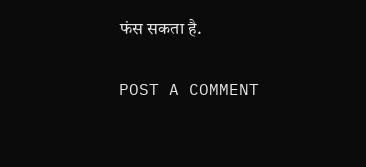फंस सकता है.

POST A COMMENT